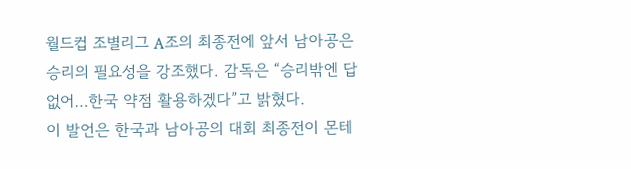월드컵 조별리그 A조의 최종전에 앞서 남아공은 승리의 필요성을 강조했다. 감독은 “승리밖엔 답 없어…한국 약점 활용하겠다”고 밝혔다.
이 발언은 한국과 남아공의 대회 최종전이 몬테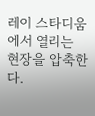레이 스타디움에서 열리는 현장을 압축한다.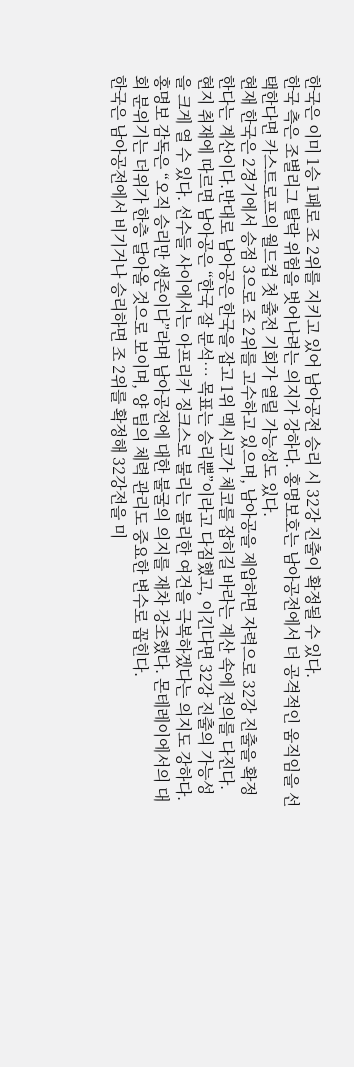한국은 이미 1승 1패로 조 2위를 지키고 있어 남아공전 승리 시 32강 진출이 확정될 수 있다.
한국 측은 조별리그 탈락 위험을 벗어나려는 의지가 강하다. 홍명보호는 남아공전에서 더 공격적인 움직임을 선택한다면 카스트로프의 월드컵 첫 출전 기회가 열릴 가능성도 있다.
현재 한국은 2경기에서 승점 3으로 조 2위를 고수하고 있으며, 남아공을 제압하면 자력으로 32강 진출을 확정한다는 계산이다.반대로 남아공은 한국을 잡고 1위 멕시코가 체코를 잡히길 바라는 계산 속에 전의를 다진다.
현지 취재에 따르면 남아공은 “한국 잘 분석… 목표는 승리뿐”이라고 다짐했고, 이긴다면 32강 진출의 가능성을 크게 열 수 있다. 선수들 사이에서는 아프리카 징크스로 불리는 불리한 여건을 극복하겠다는 의지도 강하다.
홍명보 감독은 “오직 승리만 생존이다”라며 남아공전에 대한 불굴의 의지를 재차 강조했다. 몬테레이에서의 대회 분위기는 더위가 한층 달아올 것으로 보이며, 양 팀의 체력 관리도 중요한 변수로 꼽힌다.
한국은 남아공전에서 비기거나 승리하면 조 2위를 확정해 32강전을 미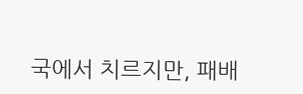국에서 치르지만, 패배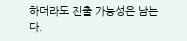하더라도 진출 가능성은 남는다.